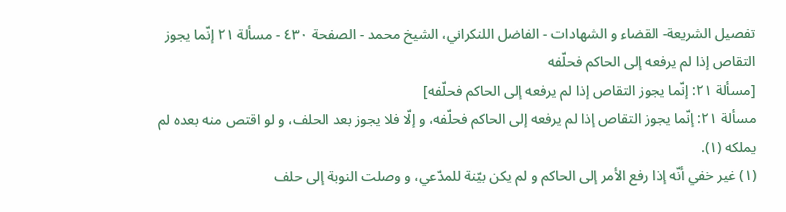تفصيل الشريعة- القضاء و الشهادات - الفاضل اللنكراني، الشيخ محمد - الصفحة ٤٣٠ - مسألة ٢١ إنّما يجوز التقاص إذا لم يرفعه إلى الحاكم فحلّفه
[مسألة ٢١: إنّما يجوز التقاص إذا لم يرفعه إلى الحاكم فحلّفه]
مسألة ٢١: إنّما يجوز التقاص إذا لم يرفعه إلى الحاكم فحلّفه، و إلّا فلا يجوز بعد الحلف، و لو اقتص منه بعده لم يملكه (١).
(١) غير خفي أنّه إذا رفع الأمر إلى الحاكم و لم يكن بيّنة للمدّعي، و وصلت النوبة إلى حلف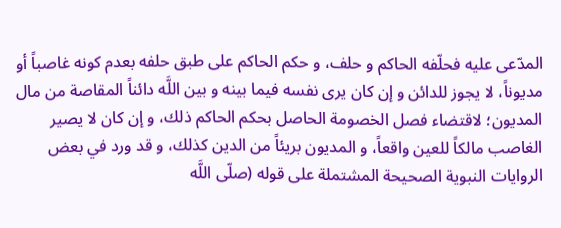المدّعى عليه فحلّفه الحاكم و حلف، و حكم الحاكم على طبق حلفه بعدم كونه غاصباً أو مديوناً، لا يجوز للدائن و إن كان يرى نفسه فيما بينه و بين اللَّه دائناً المقاصة من مال المديون؛ لاقتضاء فصل الخصومة الحاصل بحكم الحاكم ذلك، و إن كان لا يصير الغاصب مالكاً للعين واقعاً، و المديون بريئاً من الدين كذلك، و قد ورد في بعض الروايات النبوية الصحيحة المشتملة على قوله (صلّى اللَّه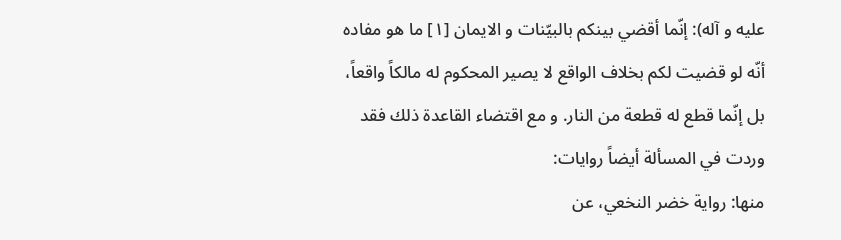عليه و آله): إنّما أقضي بينكم بالبيّنات و الايمان [١] ما هو مفاده أنّه لو قضيت لكم بخلاف الواقع لا يصير المحكوم له مالكاً واقعاً، بل إنّما قطع له قطعة من النار. و مع اقتضاء القاعدة ذلك فقد وردت في المسألة أيضاً روايات:
منها: رواية خضر النخعي، عن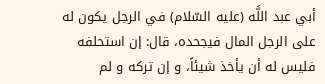أبي عبد اللَّه (عليه السّلام) في الرجل يكون له على الرجل المال فيجحده، قال: إن استحلفه فليس له أن يأخذ شيئاً، و إن تركه و لم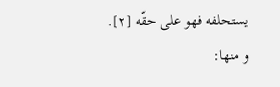يستحلفه فهو على حقّه [٢].
و منها: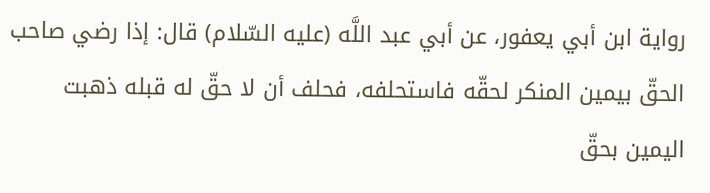رواية ابن أبي يعفور، عن أبي عبد اللَّه (عليه السّلام) قال: إذا رضي صاحب الحقّ بيمين المنكر لحقّه فاستحلفه، فحلف أن لا حقّ له قبله ذهبت اليمين بحقّ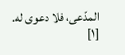المدّعى، فلا دعوى له.
[١]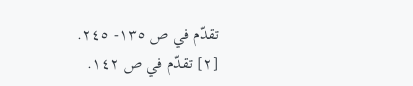تقدّم في ص ١٣٥- ٢٤٥.
[٢] تقدّم في ص ١٤٢.